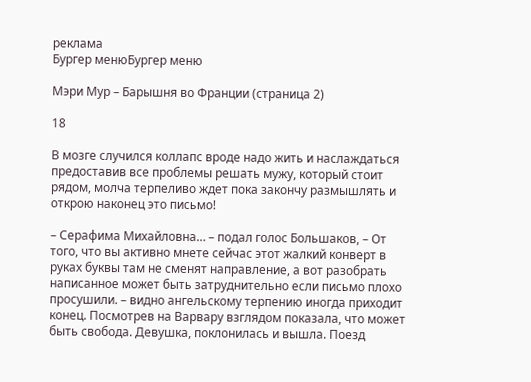реклама
Бургер менюБургер меню

Мэри Мур – Барышня во Франции (страница 2)

18

В мозге случился коллапс вроде надо жить и наслаждаться предоставив все проблемы решать мужу, который стоит рядом, молча терпеливо ждет пока закончу размышлять и открою наконец это письмо!

– Серафима Михайловна… – подал голос Большаков, – От того, что вы активно мнете сейчас этот жалкий конверт в руках буквы там не сменят направление, а вот разобрать написанное может быть затруднительно если письмо плохо просушили. – видно ангельскому терпению иногда приходит конец. Посмотрев на Варвару взглядом показала, что может быть свобода. Девушка, поклонилась и вышла. Поезд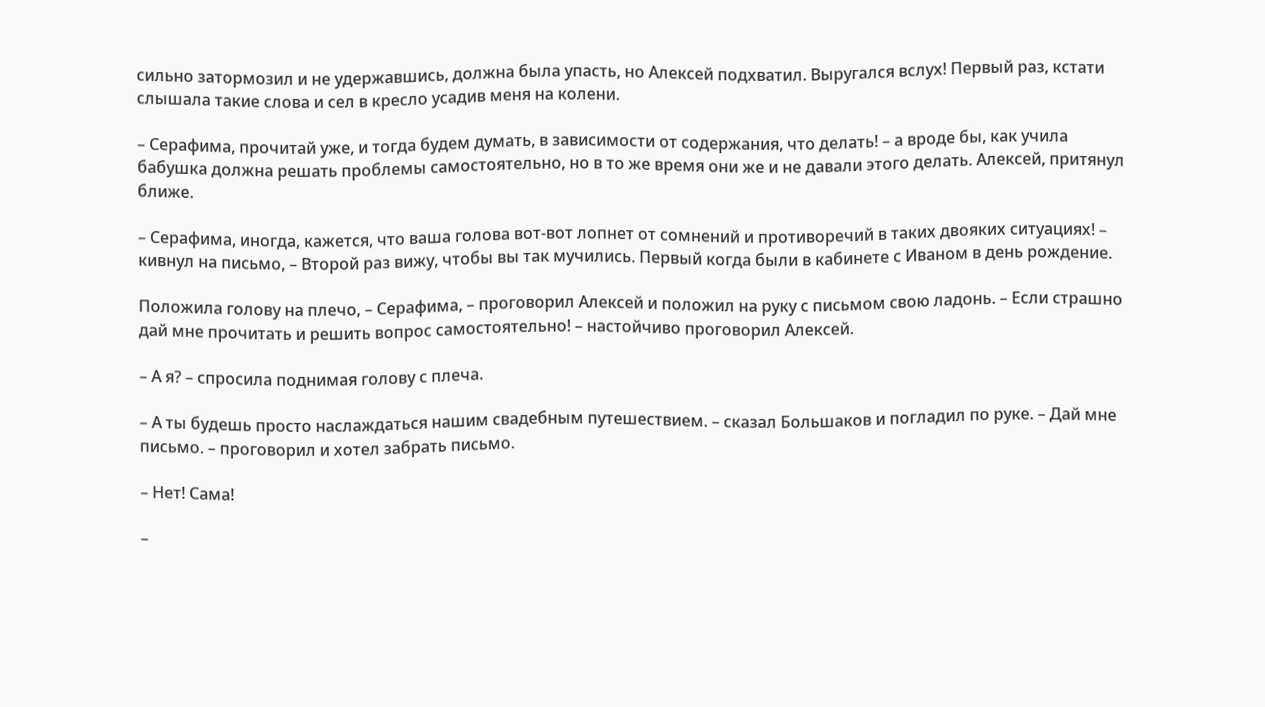сильно затормозил и не удержавшись, должна была упасть, но Алексей подхватил. Выругался вслух! Первый раз, кстати слышала такие слова и сел в кресло усадив меня на колени.

– Серафима, прочитай уже, и тогда будем думать, в зависимости от содержания, что делать! – а вроде бы, как учила бабушка должна решать проблемы самостоятельно, но в то же время они же и не давали этого делать. Алексей, притянул ближе.

– Серафима, иногда, кажется, что ваша голова вот-вот лопнет от сомнений и противоречий в таких двояких ситуациях! – кивнул на письмо, – Второй раз вижу, чтобы вы так мучились. Первый когда были в кабинете с Иваном в день рождение.

Положила голову на плечо, – Серафима, – проговорил Алексей и положил на руку с письмом свою ладонь. – Если страшно дай мне прочитать и решить вопрос самостоятельно! – настойчиво проговорил Алексей.

– А я? – спросила поднимая голову с плеча.

– А ты будешь просто наслаждаться нашим свадебным путешествием. – сказал Большаков и погладил по руке. – Дай мне письмо. – проговорил и хотел забрать письмо.

– Нет! Сама!

–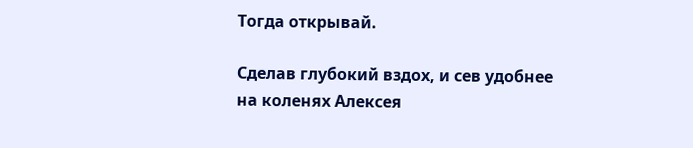Тогда открывай.

Сделав глубокий вздох, и сев удобнее на коленях Алексея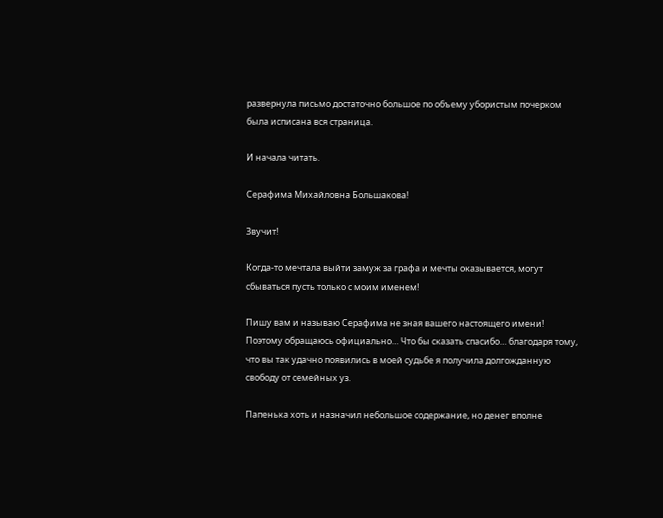развернула письмо достаточно большое по объему убористым почерком была исписана вся страница.

И начала читать.

Серафима Михайловна Большакова!

Звучит!

Когда-то мечтала выйти замуж за графа и мечты оказывается, могут сбываться пусть только с моим именем!

Пишу вам и называю Серафима не зная вашего настоящего имени! Поэтому обращаюсь официально… Что бы сказать спасибо… благодаря тому, что вы так удачно появились в моей судьбе я получила долгожданную свободу от семейных уз.

Папенька хоть и назначил небольшое содержание, но денег вполне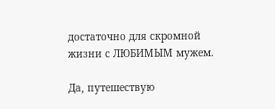достаточно для скромной жизни с ЛЮБИМЫМ мужем.

Да, путешествую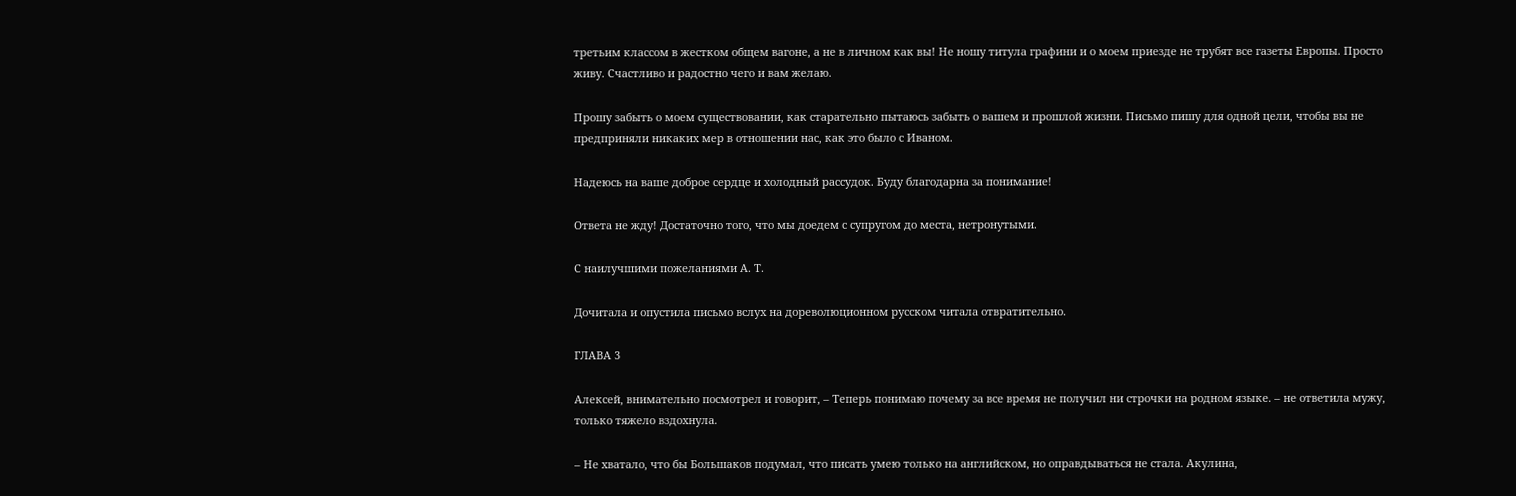третьим классом в жестком общем вагоне, а не в личном как вы! Не ношу титула графини и о моем приезде не трубят все газеты Европы. Просто живу. Счастливо и радостно чего и вам желаю.

Прошу забыть о моем существовании, как старательно пытаюсь забыть о вашем и прошлой жизни. Письмо пишу для одной цели, чтобы вы не предприняли никаких мер в отношении нас, как это было с Иваном.

Надеюсь на ваше доброе сердце и холодный рассудок. Буду благодарна за понимание!

Ответа не жду! Достаточно того, что мы доедем с супругом до места, нетронутыми.

С наилучшими пожеланиями А. Т.

Дочитала и опустила письмо вслух на дореволюционном русском читала отвратительно.

ГЛАВА 3

Алексей, внимательно посмотрел и говорит, – Теперь понимаю почему за все время не получил ни строчки на родном языке. – не ответила мужу, только тяжело вздохнула.

– Не хватало, что бы Большаков подумал, что писать умею только на английском, но оправдываться не стала. Акулина,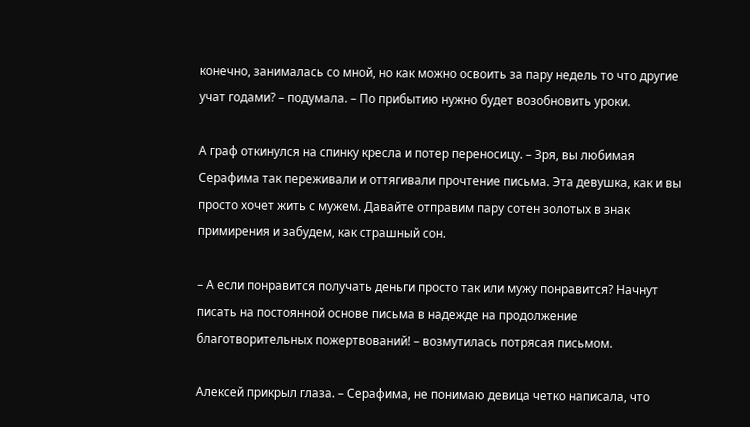конечно, занималась со мной, но как можно освоить за пару недель то что другие учат годами? – подумала. – По прибытию нужно будет возобновить уроки.

А граф откинулся на спинку кресла и потер переносицу. – Зря, вы любимая Серафима так переживали и оттягивали прочтение письма. Эта девушка, как и вы просто хочет жить с мужем. Давайте отправим пару сотен золотых в знак примирения и забудем, как страшный сон.

– А если понравится получать деньги просто так или мужу понравится? Начнут писать на постоянной основе письма в надежде на продолжение благотворительных пожертвований! – возмутилась потрясая письмом.

Алексей прикрыл глаза. – Серафима, не понимаю девица четко написала, что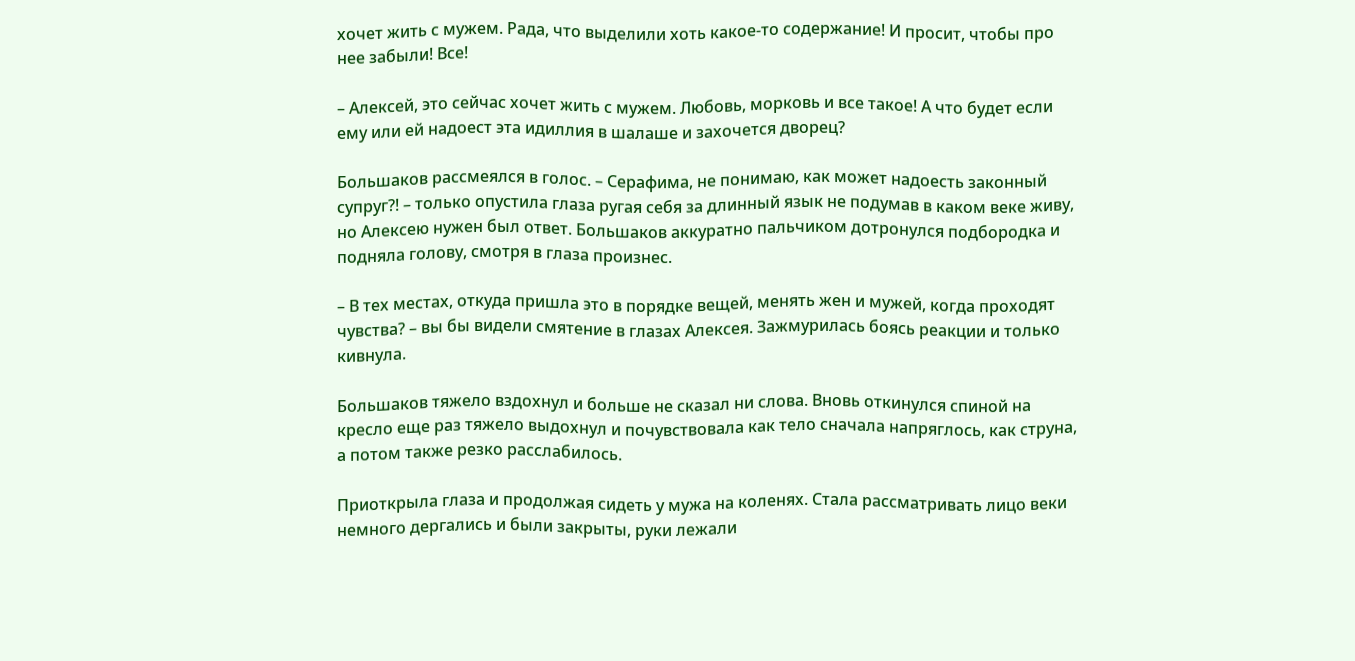хочет жить с мужем. Рада, что выделили хоть какое-то содержание! И просит, чтобы про нее забыли! Все!

– Алексей, это сейчас хочет жить с мужем. Любовь, морковь и все такое! А что будет если ему или ей надоест эта идиллия в шалаше и захочется дворец?

Большаков рассмеялся в голос. – Серафима, не понимаю, как может надоесть законный супруг?! – только опустила глаза ругая себя за длинный язык не подумав в каком веке живу, но Алексею нужен был ответ. Большаков аккуратно пальчиком дотронулся подбородка и подняла голову, смотря в глаза произнес.

– В тех местах, откуда пришла это в порядке вещей, менять жен и мужей, когда проходят чувства? – вы бы видели смятение в глазах Алексея. Зажмурилась боясь реакции и только кивнула.

Большаков тяжело вздохнул и больше не сказал ни слова. Вновь откинулся спиной на кресло еще раз тяжело выдохнул и почувствовала как тело сначала напряглось, как струна, а потом также резко расслабилось.

Приоткрыла глаза и продолжая сидеть у мужа на коленях. Стала рассматривать лицо веки немного дергались и были закрыты, руки лежали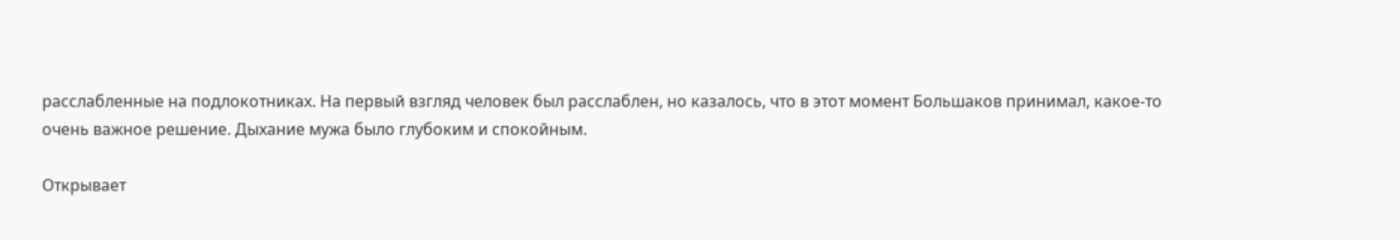расслабленные на подлокотниках. На первый взгляд человек был расслаблен, но казалось, что в этот момент Большаков принимал, какое-то очень важное решение. Дыхание мужа было глубоким и спокойным.

Открывает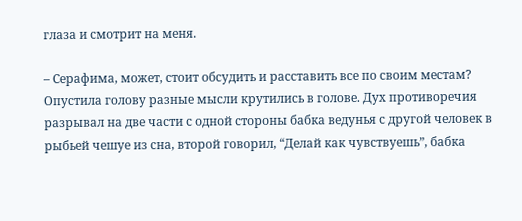глаза и смотрит на меня.

– Серафима, может, стоит обсудить и расставить все по своим местам? Опустила голову разные мысли крутились в голове. Дух противоречия разрывал на две части с одной стороны бабка ведунья с другой человек в рыбьей чешуе из сна, второй говорил, “Делай как чувствуешь”, бабка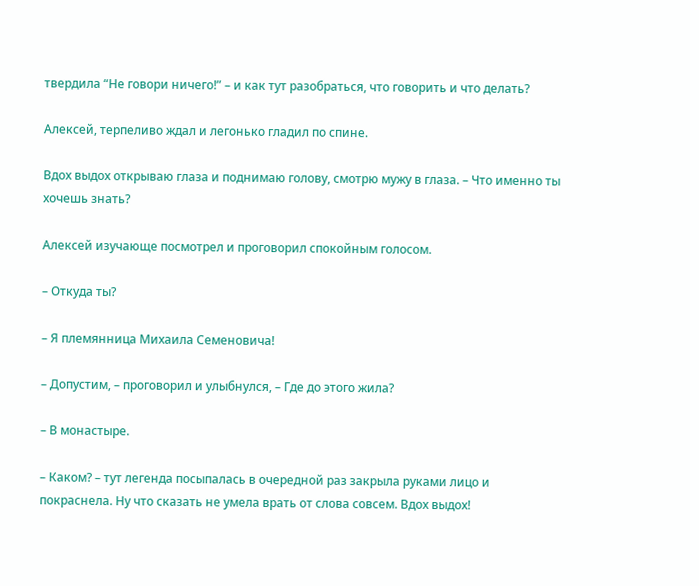твердила “Не говори ничего!” – и как тут разобраться, что говорить и что делать?

Алексей, терпеливо ждал и легонько гладил по спине.

Вдох выдох открываю глаза и поднимаю голову, смотрю мужу в глаза. – Что именно ты хочешь знать?

Алексей изучающе посмотрел и проговорил спокойным голосом.

– Откуда ты?

– Я племянница Михаила Семеновича!

– Допустим, – проговорил и улыбнулся, – Где до этого жила?

– В монастыре.

– Каком? – тут легенда посыпалась в очередной раз закрыла руками лицо и покраснела. Ну что сказать не умела врать от слова совсем. Вдох выдох!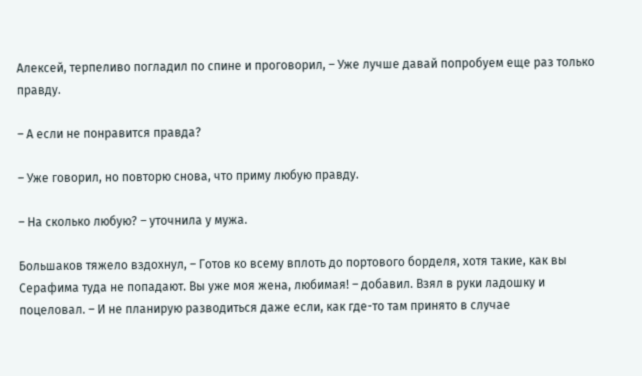Алексей, терпеливо погладил по спине и проговорил, – Уже лучше давай попробуем еще раз только правду.

– А если не понравится правда?

– Уже говорил, но повторю снова, что приму любую правду.

– На сколько любую? – уточнила у мужа.

Большаков тяжело вздохнул, – Готов ко всему вплоть до портового борделя, хотя такие, как вы Серафима туда не попадают. Вы уже моя жена, любимая! – добавил. Взял в руки ладошку и поцеловал. – И не планирую разводиться даже если, как где-то там принято в случае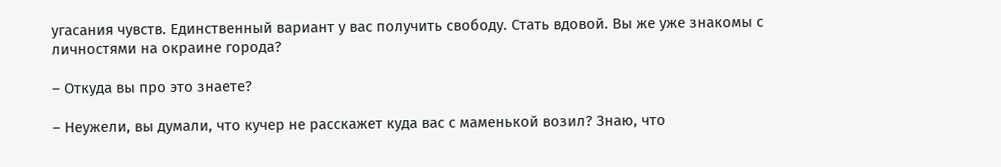угасания чувств. Единственный вариант у вас получить свободу. Стать вдовой. Вы же уже знакомы с личностями на окраине города?

– Откуда вы про это знаете?

– Неужели, вы думали, что кучер не расскажет куда вас с маменькой возил? Знаю, что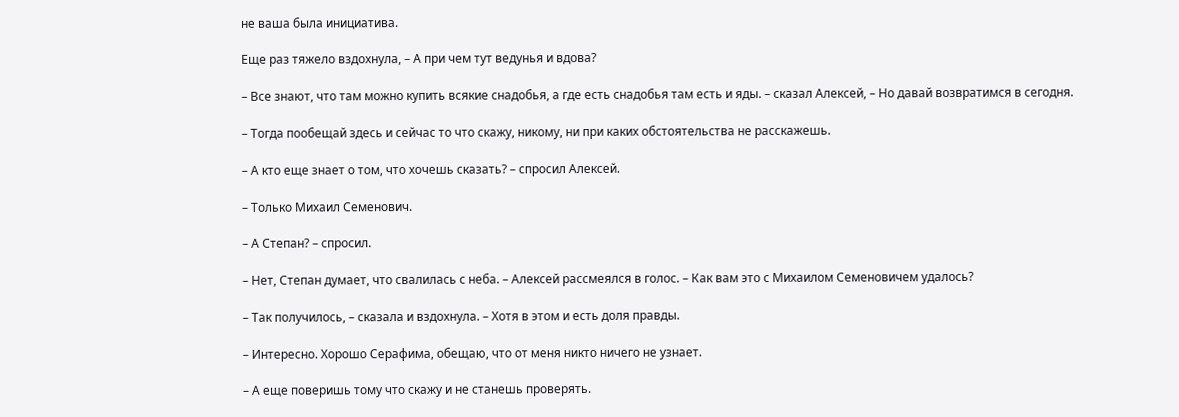не ваша была инициатива.

Еще раз тяжело вздохнула, – А при чем тут ведунья и вдова?

– Все знают, что там можно купить всякие снадобья, а где есть снадобья там есть и яды. – сказал Алексей, – Но давай возвратимся в сегодня.

– Тогда пообещай здесь и сейчас то что скажу, никому, ни при каких обстоятельства не расскажешь.

– А кто еще знает о том, что хочешь сказать? – спросил Алексей.

– Только Михаил Семенович.

– А Степан? – спросил.

– Нет, Степан думает, что свалилась с неба. – Алексей рассмеялся в голос. – Как вам это с Михаилом Семеновичем удалось?

– Так получилось, – сказала и вздохнула. – Хотя в этом и есть доля правды.

– Интересно. Хорошо Серафима, обещаю, что от меня никто ничего не узнает.

– А еще поверишь тому что скажу и не станешь проверять.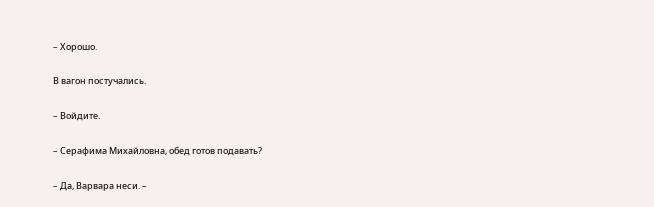– Хорошо.

В вагон постучались.

– Войдите.

– Серафима Михайловна, обед готов подавать?

– Да, Варвара неси. –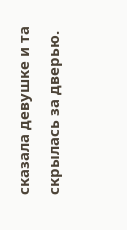сказала девушке и та скрылась за дверью.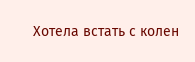Хотела встать с колен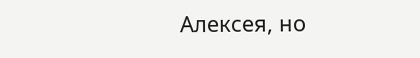Алексея, но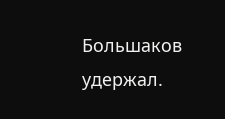Большаков удержал.